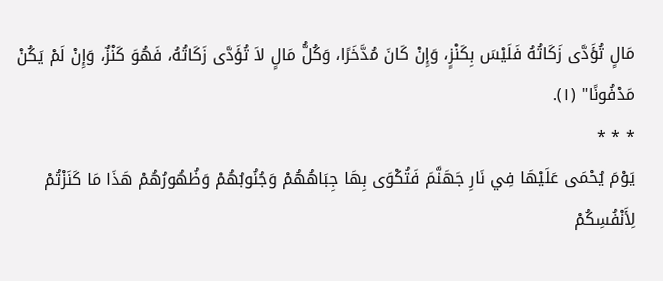مَالٍ تُؤَدَّى زَكَاتُهُ فَلَيْسَ بِكَنْزٍ، وَإِنْ كَانَ مُدَّخَرًا، وَكُلُّ مَالٍ لاَ تُؤَدَّى زَكَاتُهُ، فَهُوَ كَنْزٌ، وَإِنْ لَمْ يَكُنْ مَدْفُونًا" (١).
* * *
يَوْمَ يُحْمَى عَلَيْهَا فِي نَارِ جَهَنَّمَ فَتُكْوَى بِهَا جِبَاهُهُمْ وَجُنُوبُهُمْ وَظُهُورُهُمْ هَذَا مَا كَنَزْتُمْ لِأَنْفُسِكُمْ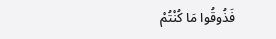فَذُوقُوا مَا كُنْتُمْ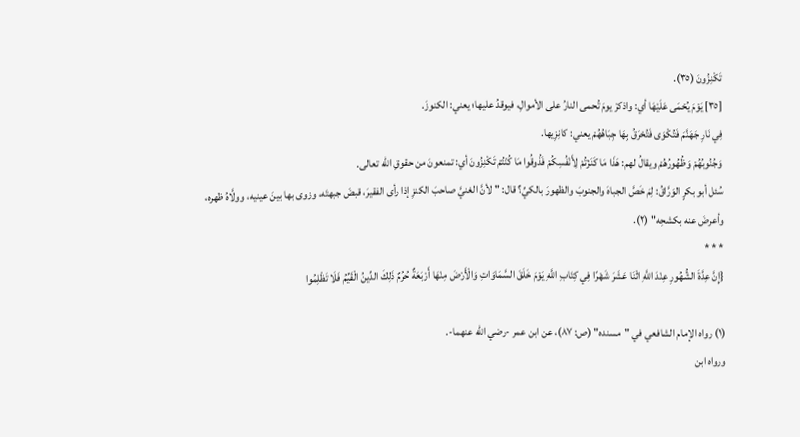تَكْنِزُونَ (٣٥).
[٣٥] يَوْمَ يُحْمَى عَلَيْهَا أي: واذكرْ يومَ تُحمى النارُ على الأموالِ، فيوقدُ عليها؛ يعني: الكنوزَ.
فِي نَارِ جَهَنَّمَ فَتُكْوَى فَتُحْرَقُ بِهَا جِبَاهُهُمْ يعني: كانِزِيها.
وَجُنُوبُهُمْ وَظُهُورُهُمْ ويقالُ لهم: هَذَا مَا كَنَزْتُمْ لِأَنْفُسِكُمْ فَذُوقُوا مَا كُنْتُمْ تَكْنِزُونَ أي: تمنعونَ من حقوقِ الله تعالى.
سُئل أبو بكرٍ الوَرَّاقُ: لِمَ خَصَّ الجباهَ والجنوبَ والظهورَ بالكيِّ؟ قال: "لأنَّ الغنيَّ صاحبَ الكنزِ إذا رأى الفقيرَ، قبضَ جبهتَه، وزوى بها بينَ عينيه، وولَّاهُ ظهره، وأعرضَ عنه بكشحِه" (٢).
* * *
{إِنَّ عِدَّةَ الشُّهُورِ عِنْدَ اللَّهِ اثْنَا عَشَرَ شَهْرًا فِي كِتَابِ اللَّهِ يَوْمَ خَلَقَ السَّمَاوَاتِ وَالْأَرْضَ مِنْهَا أَرْبَعَةٌ حُرُمٌ ذَلِكَ الدِّينُ الْقَيِّمُ فَلَا تَظْلِمُوا

(١) رواه الإمام الشافعي في "مسنده" (ص: ٨٧)، عن ابن عمر -رضي الله عنهما-.
ورواه ابن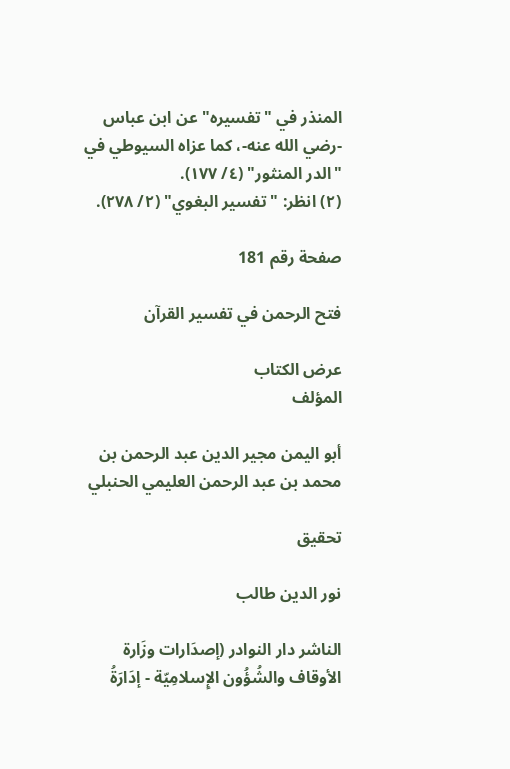المنذر في "تفسيره" عن ابن عباس -رضي الله عنه-، كما عزاه السيوطي في "الدر المنثور" (٤/ ١٧٧).
(٢) انظر: "تفسير البغوي" (٢/ ٢٧٨).

صفحة رقم 181

فتح الرحمن في تفسير القرآن

عرض الكتاب
المؤلف

أبو اليمن مجير الدين عبد الرحمن بن محمد بن عبد الرحمن العليمي الحنبلي

تحقيق

نور الدين طالب

الناشر دار النوادر (إصدَارات وزَارة الأوقاف والشُؤُون الإِسلامِيّة - إدَارَةُ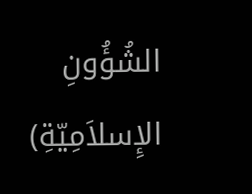الشُؤُونِ الإِسلاَمِيّةِ)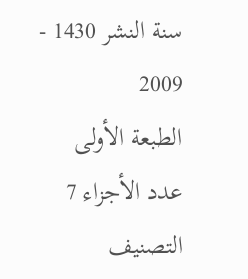سنة النشر 1430 - 2009
الطبعة الأولى
عدد الأجزاء 7
التصنيف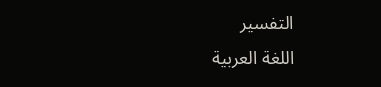التفسير
اللغة العربية